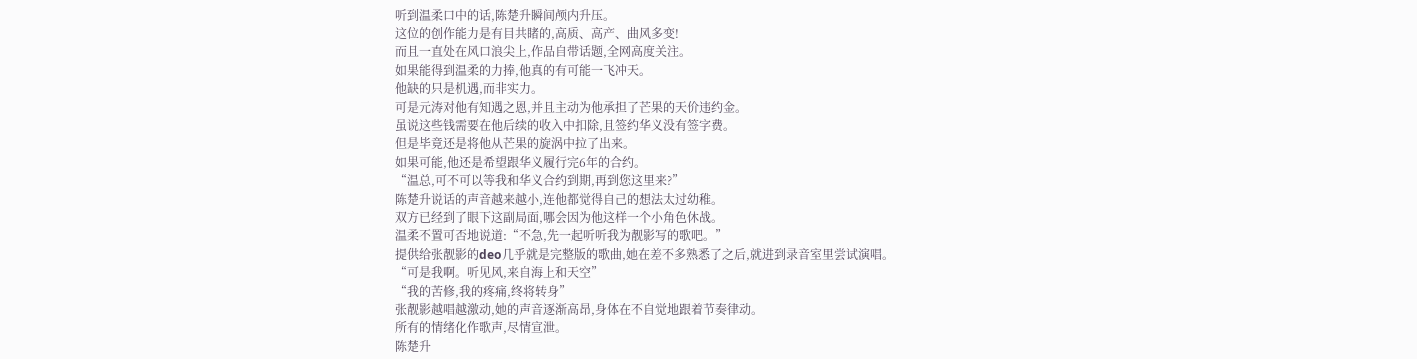听到温柔口中的话,陈楚升瞬间颅内升压。
这位的创作能力是有目共睹的,高质、高产、曲风多变!
而且一直处在风口浪尖上,作品自带话题,全网高度关注。
如果能得到温柔的力捧,他真的有可能一飞冲天。
他缺的只是机遇,而非实力。
可是元涛对他有知遇之恩,并且主动为他承担了芒果的天价违约金。
虽说这些钱需要在他后续的收入中扣除,且签约华义没有签字费。
但是毕竟还是将他从芒果的旋涡中拉了出来。
如果可能,他还是希望跟华义履行完6年的合约。
“温总,可不可以等我和华义合约到期,再到您这里来?”
陈楚升说话的声音越来越小,连他都觉得自己的想法太过幼稚。
双方已经到了眼下这副局面,哪会因为他这样一个小角色休战。
温柔不置可否地说道:“不急,先一起听听我为靓影写的歌吧。”
提供给张靓影的deo几乎就是完整版的歌曲,她在差不多熟悉了之后,就进到录音室里尝试演唱。
“可是我啊。听见风,来自海上和天空”
“我的苦修,我的疼痛,终将转身”
张靓影越唱越激动,她的声音逐渐高昂,身体在不自觉地跟着节奏律动。
所有的情绪化作歌声,尽情宣泄。
陈楚升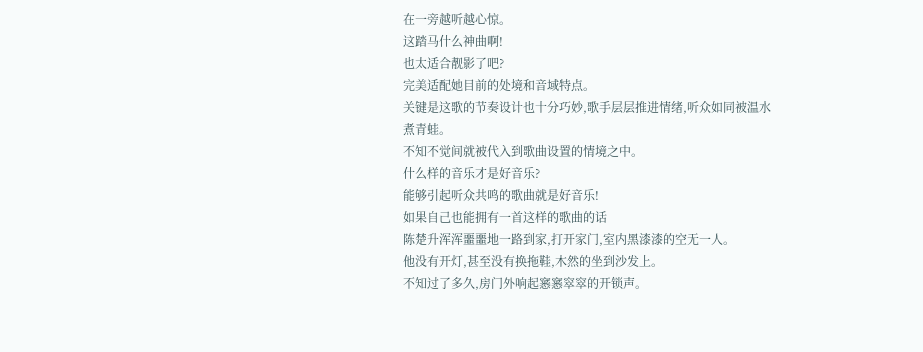在一旁越听越心惊。
这踏马什么神曲啊!
也太适合靓影了吧?
完美适配她目前的处境和音域特点。
关键是这歌的节奏设计也十分巧妙,歌手层层推进情绪,听众如同被温水煮青蛙。
不知不觉间就被代入到歌曲设置的情境之中。
什么样的音乐才是好音乐?
能够引起听众共鸣的歌曲就是好音乐!
如果自己也能拥有一首这样的歌曲的话
陈楚升浑浑噩噩地一路到家,打开家门,室内黑漆漆的空无一人。
他没有开灯,甚至没有换拖鞋,木然的坐到沙发上。
不知过了多久,房门外响起窸窸窣窣的开锁声。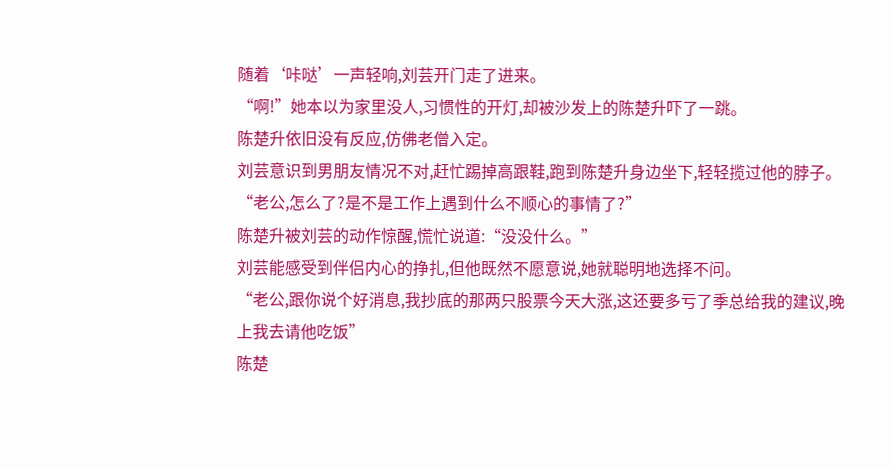随着‘咔哒’一声轻响,刘芸开门走了进来。
“啊!”她本以为家里没人,习惯性的开灯,却被沙发上的陈楚升吓了一跳。
陈楚升依旧没有反应,仿佛老僧入定。
刘芸意识到男朋友情况不对,赶忙踢掉高跟鞋,跑到陈楚升身边坐下,轻轻揽过他的脖子。
“老公,怎么了?是不是工作上遇到什么不顺心的事情了?”
陈楚升被刘芸的动作惊醒,慌忙说道:“没没什么。”
刘芸能感受到伴侣内心的挣扎,但他既然不愿意说,她就聪明地选择不问。
“老公,跟你说个好消息,我抄底的那两只股票今天大涨,这还要多亏了季总给我的建议,晚上我去请他吃饭”
陈楚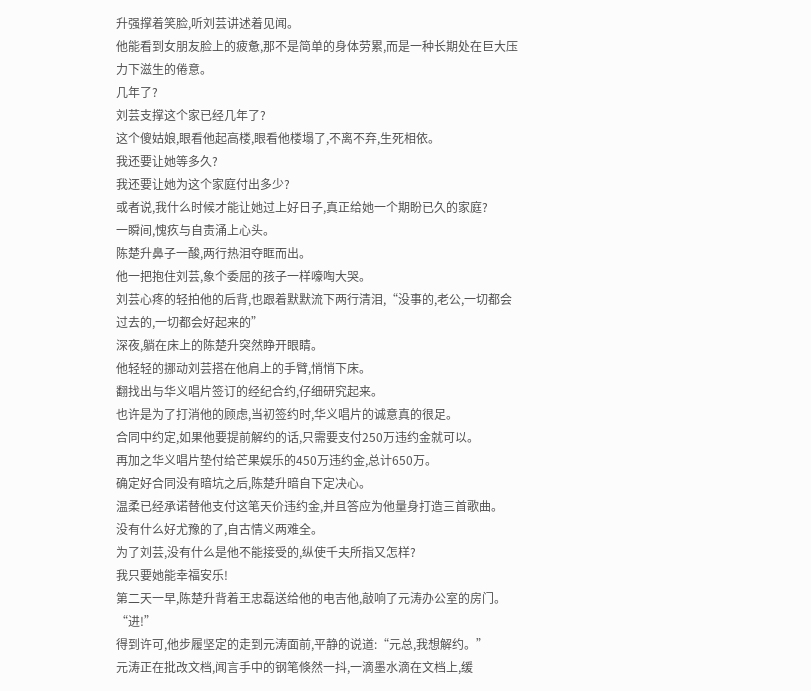升强撑着笑脸,听刘芸讲述着见闻。
他能看到女朋友脸上的疲惫,那不是简单的身体劳累,而是一种长期处在巨大压力下滋生的倦意。
几年了?
刘芸支撑这个家已经几年了?
这个傻姑娘,眼看他起高楼,眼看他楼塌了,不离不弃,生死相依。
我还要让她等多久?
我还要让她为这个家庭付出多少?
或者说,我什么时候才能让她过上好日子,真正给她一个期盼已久的家庭?
一瞬间,愧疚与自责涌上心头。
陈楚升鼻子一酸,两行热泪夺眶而出。
他一把抱住刘芸,象个委屈的孩子一样嚎啕大哭。
刘芸心疼的轻拍他的后背,也跟着默默流下两行清泪,“没事的,老公,一切都会过去的,一切都会好起来的”
深夜,躺在床上的陈楚升突然睁开眼睛。
他轻轻的挪动刘芸搭在他肩上的手臂,悄悄下床。
翻找出与华义唱片签订的经纪合约,仔细研究起来。
也许是为了打消他的顾虑,当初签约时,华义唱片的诚意真的很足。
合同中约定,如果他要提前解约的话,只需要支付250万违约金就可以。
再加之华义唱片垫付给芒果娱乐的450万违约金,总计650万。
确定好合同没有暗坑之后,陈楚升暗自下定决心。
温柔已经承诺替他支付这笔天价违约金,并且答应为他量身打造三首歌曲。
没有什么好尤豫的了,自古情义两难全。
为了刘芸,没有什么是他不能接受的,纵使千夫所指又怎样?
我只要她能幸福安乐!
第二天一早,陈楚升背着王忠磊送给他的电吉他,敲响了元涛办公室的房门。
“进!”
得到许可,他步履坚定的走到元涛面前,平静的说道:“元总,我想解约。”
元涛正在批改文档,闻言手中的钢笔倏然一抖,一滴墨水滴在文档上,缓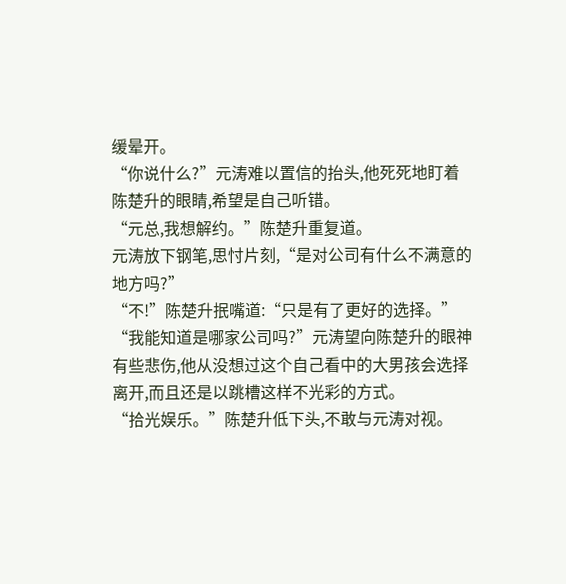缓晕开。
“你说什么?”元涛难以置信的抬头,他死死地盯着陈楚升的眼睛,希望是自己听错。
“元总,我想解约。”陈楚升重复道。
元涛放下钢笔,思忖片刻,“是对公司有什么不满意的地方吗?”
“不!”陈楚升抿嘴道:“只是有了更好的选择。”
“我能知道是哪家公司吗?”元涛望向陈楚升的眼神有些悲伤,他从没想过这个自己看中的大男孩会选择离开,而且还是以跳槽这样不光彩的方式。
“拾光娱乐。”陈楚升低下头,不敢与元涛对视。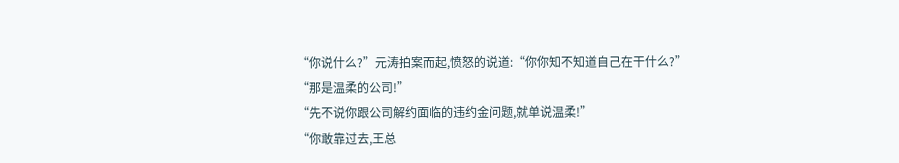“你说什么?”元涛拍案而起,愤怒的说道:“你你知不知道自己在干什么?”
“那是温柔的公司!”
“先不说你跟公司解约面临的违约金问题,就单说温柔!”
“你敢靠过去,王总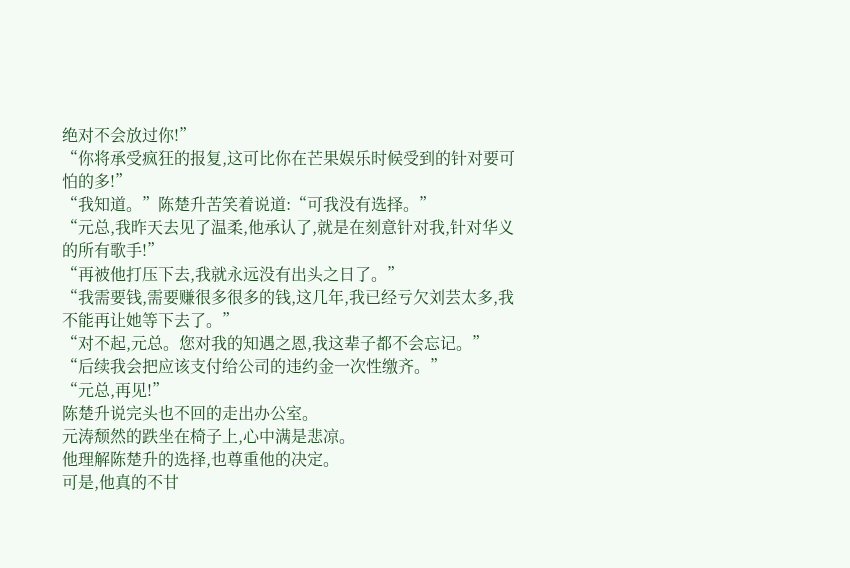绝对不会放过你!”
“你将承受疯狂的报复,这可比你在芒果娱乐时候受到的针对要可怕的多!”
“我知道。”陈楚升苦笑着说道:“可我没有选择。”
“元总,我昨天去见了温柔,他承认了,就是在刻意针对我,针对华义的所有歌手!”
“再被他打压下去,我就永远没有出头之日了。”
“我需要钱,需要赚很多很多的钱,这几年,我已经亏欠刘芸太多,我不能再让她等下去了。”
“对不起,元总。您对我的知遇之恩,我这辈子都不会忘记。”
“后续我会把应该支付给公司的违约金一次性缴齐。”
“元总,再见!”
陈楚升说完头也不回的走出办公室。
元涛颓然的跌坐在椅子上,心中满是悲凉。
他理解陈楚升的选择,也尊重他的决定。
可是,他真的不甘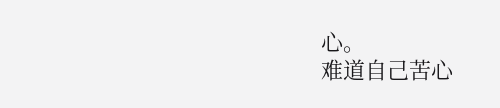心。
难道自己苦心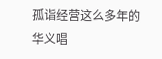孤诣经营这么多年的华义唱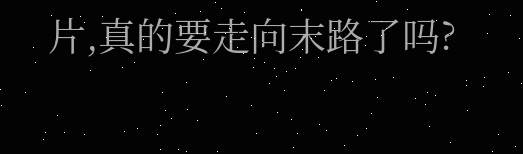片,真的要走向末路了吗?